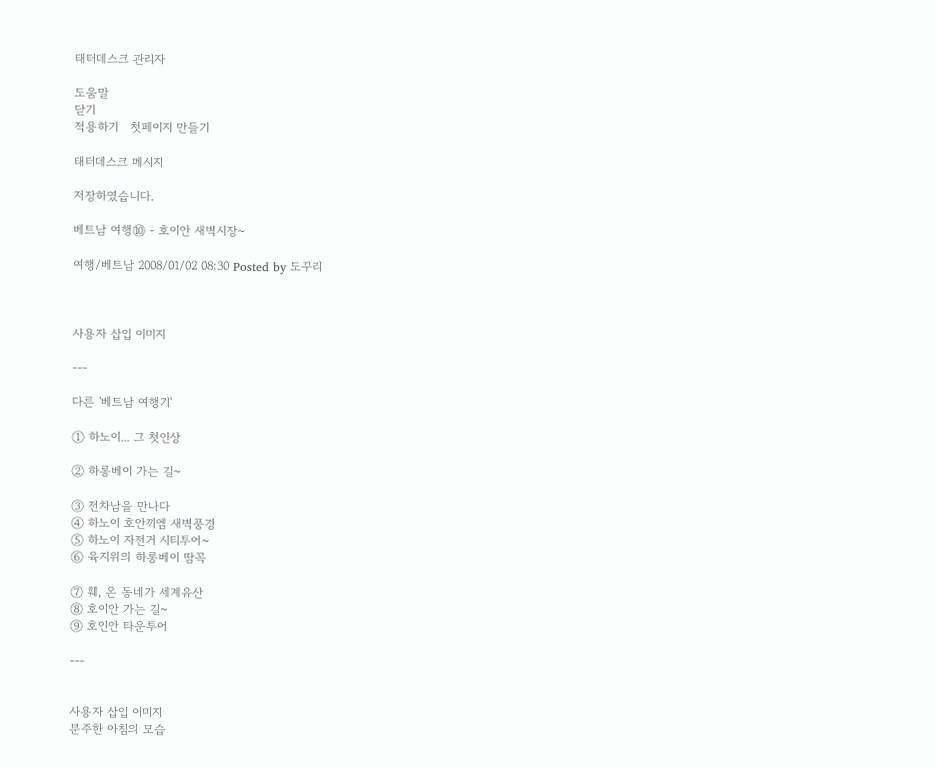태터데스크 관리자

도움말
닫기
적용하기   첫페이지 만들기

태터데스크 메시지

저장하였습니다.

베트남 여행⑩ - 호이안 새벽시장~

여행/베트남 2008/01/02 08:30 Posted by 도꾸리



사용자 삽입 이미지

---

다른 '베트남 여행기'

① 하노이... 그 첫인상

② 하롱베이 가는 길~

③ 전차남을 만나다
④ 하노이 호안끼엠 새벽풍경
⑤ 하노이 자전거 시티투어~
⑥ 육지위의 하롱베이 땀꼭

⑦ 훼, 온 동네가 세계유산
⑧ 호이안 가는 길~
⑨ 호인안 타운투어

---


사용자 삽입 이미지
분주한 아침의 모습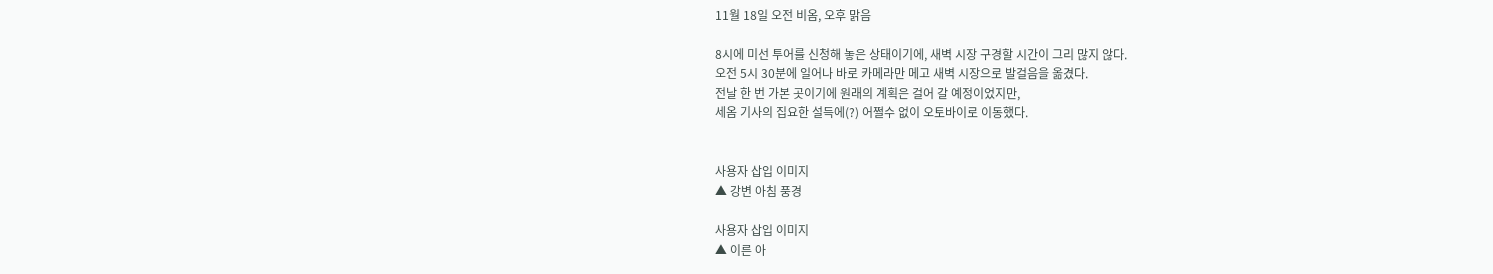11월 18일 오전 비옴, 오후 맑음

8시에 미선 투어를 신청해 놓은 상태이기에, 새벽 시장 구경할 시간이 그리 많지 않다.
오전 5시 30분에 일어나 바로 카메라만 메고 새벽 시장으로 발걸음을 옮겼다.
전날 한 번 가본 곳이기에 원래의 계획은 걸어 갈 예정이었지만,
세옴 기사의 집요한 설득에(?) 어쩔수 없이 오토바이로 이동했다.


사용자 삽입 이미지
▲ 강변 아침 풍경

사용자 삽입 이미지
▲ 이른 아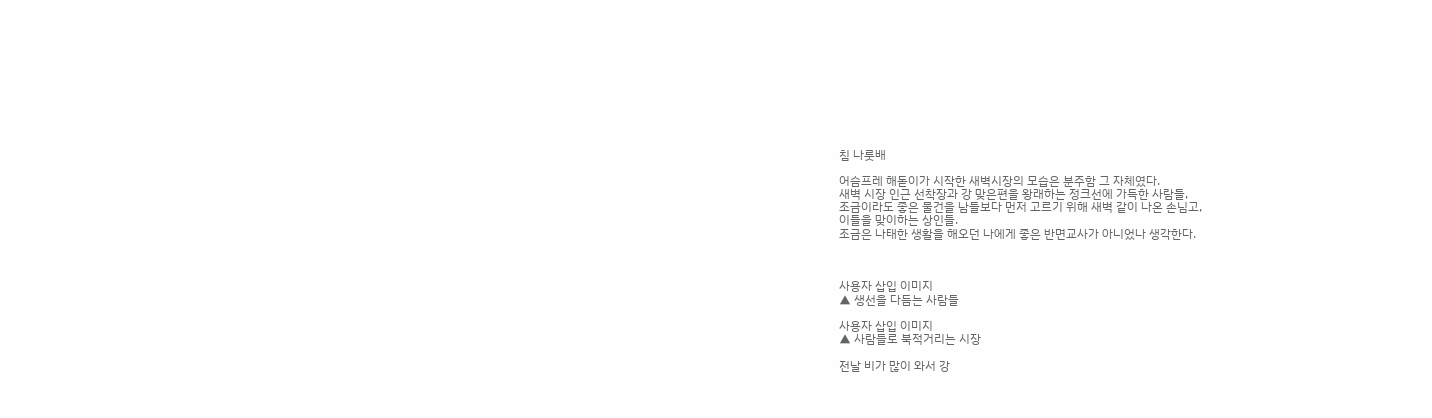침 나룻배

어슴프레 해돋이가 시작한 새벽시장의 모습은 분주함 그 자체였다.
새벽 시장 인근 선착장과 강 맞은편을 왕래하는 정크선에 가득한 사람들,
조금이라도 좋은 물건을 남들보다 먼저 고르기 위해 새벽 같이 나온 손님고,
이들을 맞이하는 상인들.
조금은 나태한 생활을 해오던 나에게 좋은 반면교사가 아니었나 생각한다.



사용자 삽입 이미지
▲ 생선을 다듬는 사람들

사용자 삽입 이미지
▲ 사람들로 북적거리는 시장

전날 비가 많이 와서 강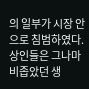의 일부가 시장 안으로 침범하였다.
상인들은 그나마 비좁았던 생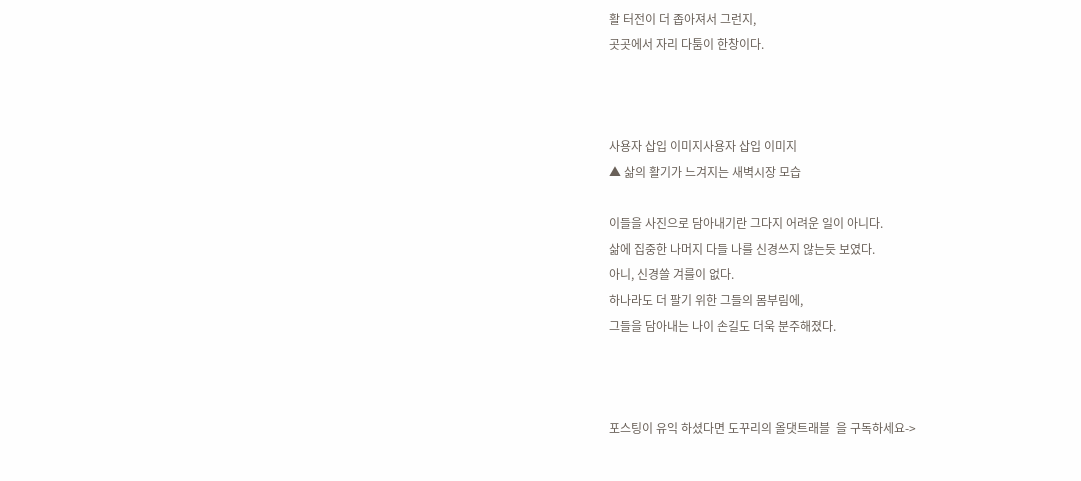활 터전이 더 좁아져서 그런지,
곳곳에서 자리 다툼이 한창이다.



사용자 삽입 이미지사용자 삽입 이미지
▲ 삶의 활기가 느겨지는 새벽시장 모습

이들을 사진으로 담아내기란 그다지 어려운 일이 아니다.
삶에 집중한 나머지 다들 나를 신경쓰지 않는듯 보였다.
아니, 신경쓸 겨를이 없다.
하나라도 더 팔기 위한 그들의 몸부림에,
그들을 담아내는 나이 손길도 더욱 분주해졌다.



포스팅이 유익 하셨다면 도꾸리의 올댓트래블  을 구독하세요->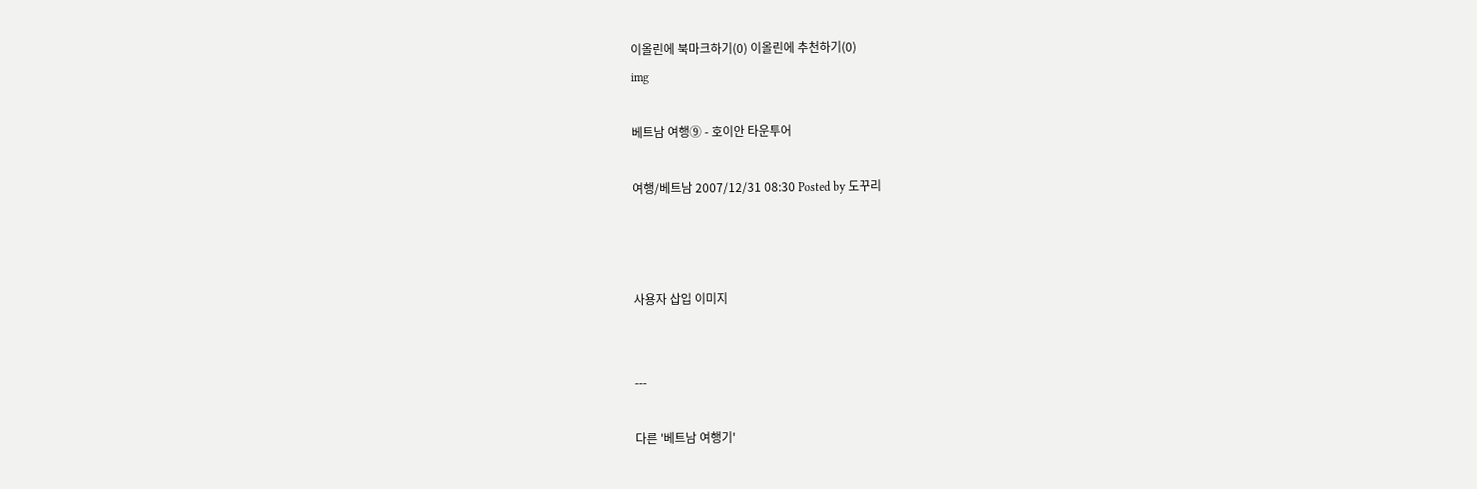이올린에 북마크하기(0) 이올린에 추천하기(0)
img

베트남 여행⑨ - 호이안 타운투어

여행/베트남 2007/12/31 08:30 Posted by 도꾸리



사용자 삽입 이미지


---

다른 '베트남 여행기'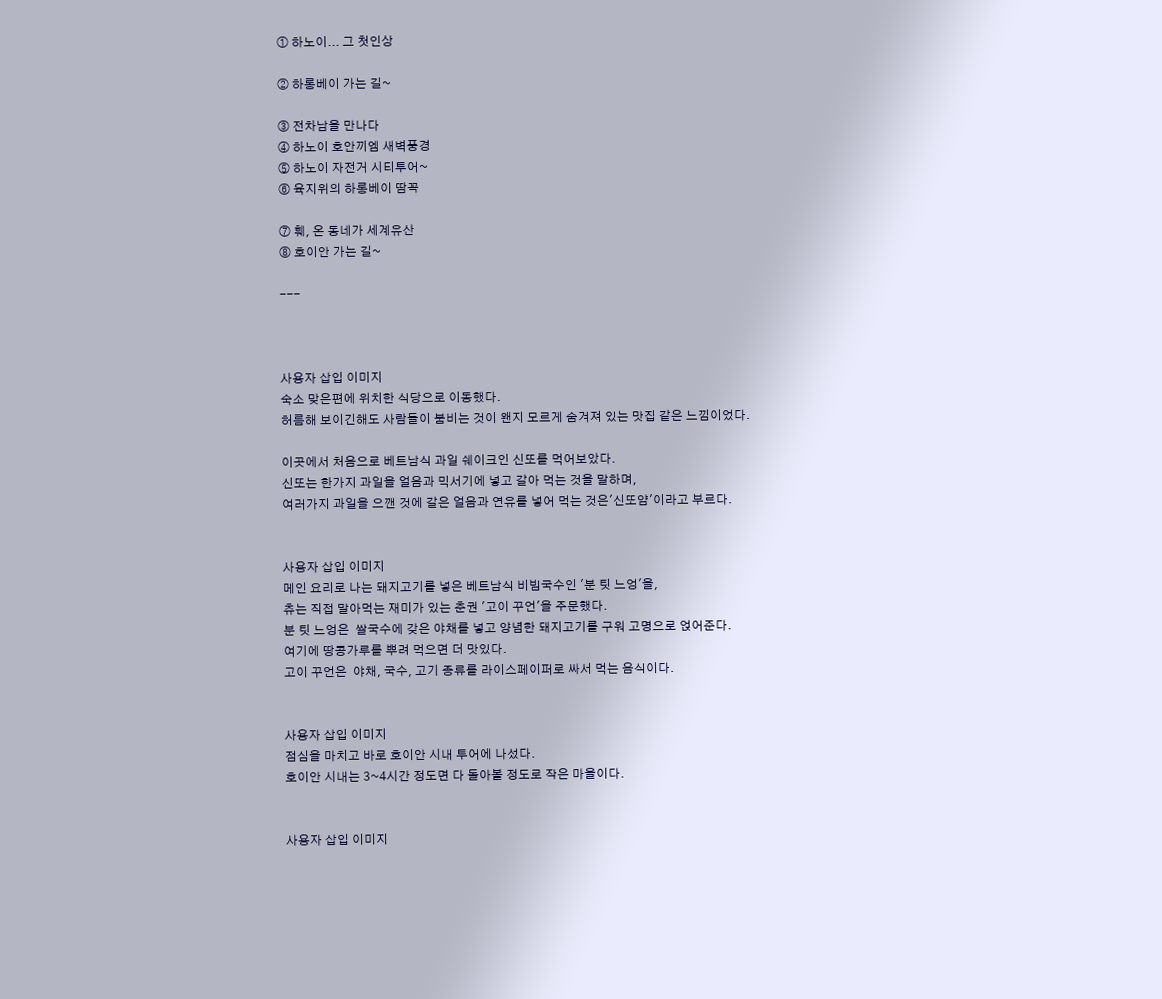① 하노이... 그 첫인상

② 하롱베이 가는 길~

③ 전차남을 만나다
④ 하노이 호안끼엠 새벽풍경
⑤ 하노이 자전거 시티투어~
⑥ 육지위의 하롱베이 땀꼭

⑦ 훼, 온 동네가 세계유산
⑧ 호이안 가는 길~

---



사용자 삽입 이미지
숙소 맞은편에 위치한 식당으로 이동했다.
허름해 보이긴해도 사람들이 붐비는 것이 왠지 모르게 숨겨져 있는 맛집 같은 느낌이었다.

이곳에서 처음으로 베트남식 과일 쉐이크인 신또를 먹어보았다.
신또는 한가지 과일을 얼음과 믹서기에 넣고 갈아 먹는 것을 말하며,
여러가지 과일을 으깬 것에 갈은 얼음과 연유를 넣어 먹는 것은'신또얌'이라고 부르다.


사용자 삽입 이미지
메인 요리로 나는 돼지고기를 넣은 베트남식 비빔국수인 '분 팃 느엉'을,
츄는 직접 말아먹는 재미가 있는 춘권 '고이 꾸언'을 주문했다.
분 팃 느엉은  쌀국수에 갖은 야채를 넣고 양념한 돼지고기를 구워 고명으로 얹어준다.
여기에 땅콩가루를 뿌려 먹으면 더 맛있다.
고이 꾸언은  야채, 국수, 고기 종류를 라이스페이퍼로 싸서 먹는 음식이다.


사용자 삽입 이미지
점심을 마치고 바로 호이안 시내 투어에 나섰다.
호이안 시내는 3~4시간 정도면 다 돌아볼 정도로 작은 마을이다.


사용자 삽입 이미지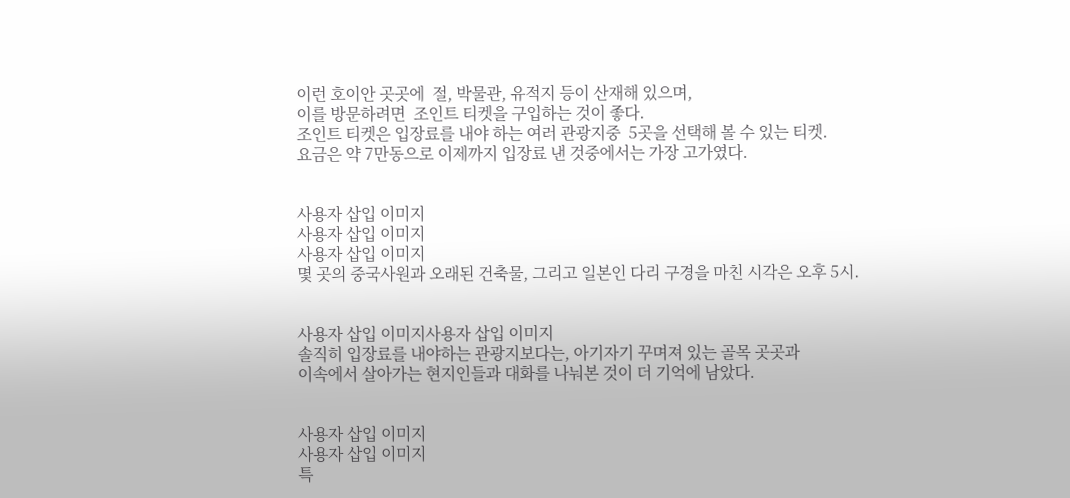이런 호이안 곳곳에  절, 박물관, 유적지 등이 산재해 있으며,
이를 방문하려면  조인트 티켓을 구입하는 것이 좋다.
조인트 티켓은 입장료를 내야 하는 여러 관광지중  5곳을 선택해 볼 수 있는 티켓.
요금은 약 7만동으로 이제까지 입장료 낸 것중에서는 가장 고가였다.


사용자 삽입 이미지
사용자 삽입 이미지
사용자 삽입 이미지
몇 곳의 중국사원과 오래된 건축물, 그리고 일본인 다리 구경을 마친 시각은 오후 5시.


사용자 삽입 이미지사용자 삽입 이미지
솔직히 입장료를 내야하는 관광지보다는, 아기자기 꾸며져 있는 골목 곳곳과
이속에서 살아가는 현지인들과 대화를 나눠본 것이 더 기억에 남았다.


사용자 삽입 이미지
사용자 삽입 이미지
특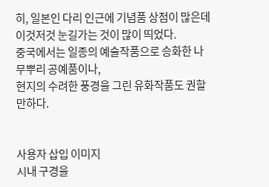히, 일본인 다리 인근에 기념품 상점이 많은데 이것저것 눈길가는 것이 많이 띄었다.
중국에서는 일종의 예술작품으로 승화한 나무뿌리 공예품이나,
현지의 수려한 풍경을 그린 유화작품도 권할만하다.


사용자 삽입 이미지
시내 구경을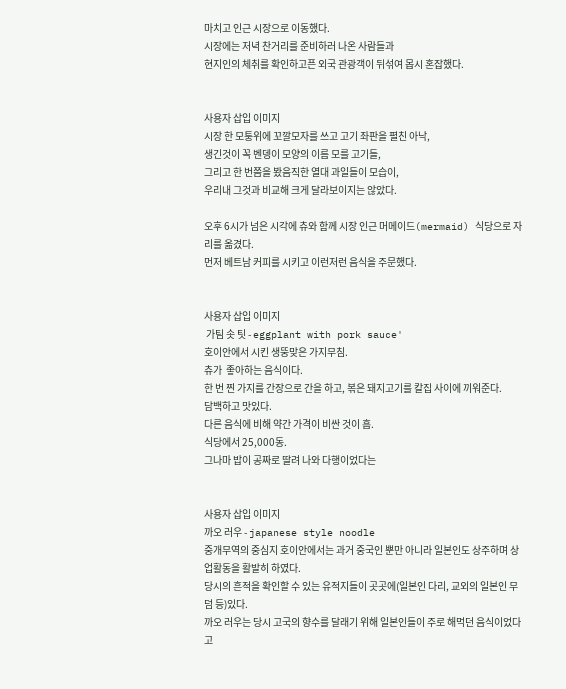마치고 인근 시장으로 이동했다.
시장에는 저녁 찬거리를 준비하러 나온 사람들과
현지인의 체취를 확인하고픈 외국 관광객이 뒤섞여 몹시 혼잡했다.


사용자 삽입 이미지
시장 한 모퉁위에 꼬깔모자를 쓰고 고기 좌판을 펼친 아낙,
생긴것이 꼭 벤뎅이 모양의 이름 모를 고기들,
그리고 한 번쯤을 봤음직한 열대 과일들이 모습이,
우리내 그것과 비교해 크게 달라보이지는 않았다.

오후 6시가 넘은 시각에 츄와 함께 시장 인근 머메이드(mermaid) 식당으로 자리를 옮겼다.
먼저 베트남 커피를 시키고 이런저런 음식을 주문했다.


사용자 삽입 이미지
 가팀 솟 팃 - eggplant with pork sauce'
호이안에서 시킨 생뚱맞은 가지무침.
츄가  좋아하는 음식이다.
한 번 찐 가지를 간장으로 간을 하고, 볶은 돼지고기를 칼집 사이에 끼워준다.
담백하고 맛있다.
다른 음식에 비해 약간 가격이 비싼 것이 흠.
식당에서 25,000동.
그나마 밥이 공짜로 딸려 나와 다행이었다는


사용자 삽입 이미지
까오 러우 - japanese style noodle
중개무역의 중심지 호이안에서는 과거 중국인 뿐만 아니라 일본인도 상주하며 상업활동을 활발히 하였다.
당시의 흔적을 확인할 수 있는 유적지들이 곳곳에(일본인 다리, 교외의 일본인 무덤 등)있다.
까오 러우는 당시 고국의 향수를 달래기 위해 일본인들이 주로 해먹던 음식이었다고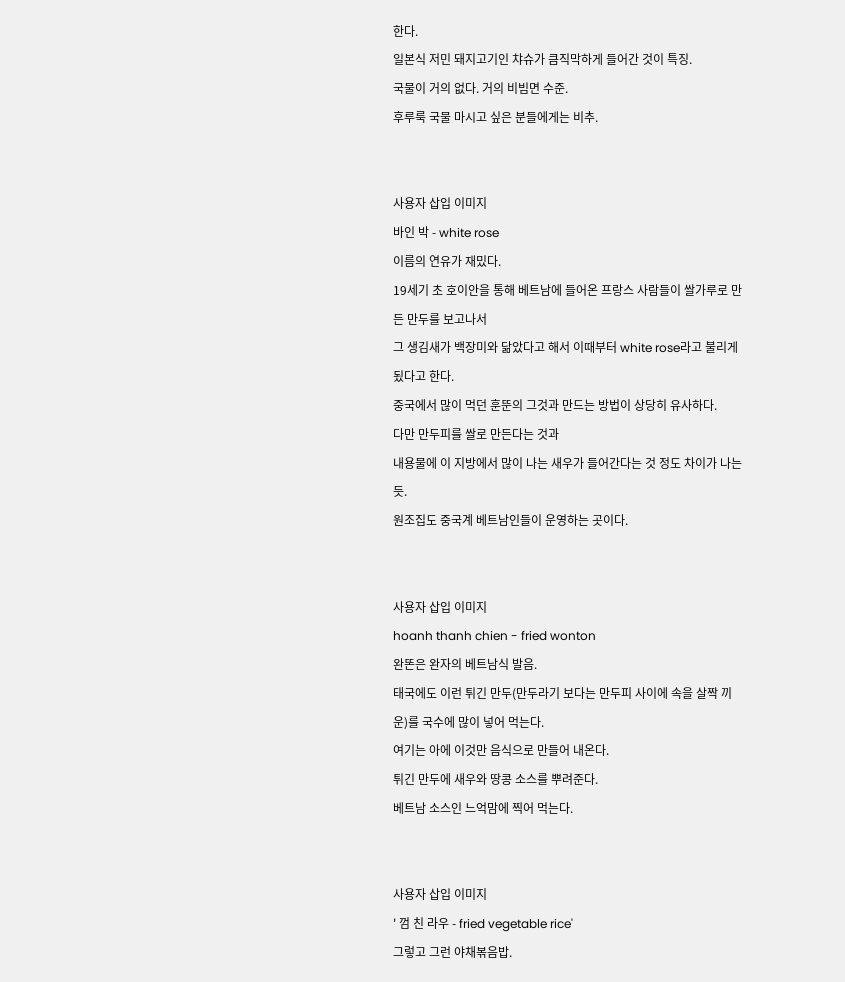한다.
일본식 저민 돼지고기인 챠슈가 큼직막하게 들어간 것이 특징.
국물이 거의 없다. 거의 비빔면 수준.
후루룩 국물 마시고 싶은 분들에게는 비추.


사용자 삽입 이미지
바인 박 - white rose
이름의 연유가 재밌다.
19세기 초 호이안을 통해 베트남에 들어온 프랑스 사람들이 쌀가루로 만든 만두를 보고나서
그 생김새가 백장미와 닮았다고 해서 이때부터 white rose라고 불리게 됬다고 한다.
중국에서 많이 먹던 훈뚠의 그것과 만드는 방법이 상당히 유사하다.
다만 만두피를 쌀로 만든다는 것과
내용물에 이 지방에서 많이 나는 새우가 들어간다는 것 정도 차이가 나는듯.
원조집도 중국계 베트남인들이 운영하는 곳이다.


사용자 삽입 이미지
hoanh thanh chien - fried wonton
완똔은 완자의 베트남식 발음.
태국에도 이런 튀긴 만두(만두라기 보다는 만두피 사이에 속을 살짝 끼운)를 국수에 많이 넣어 먹는다.
여기는 아에 이것만 음식으로 만들어 내온다.
튀긴 만두에 새우와 땅콩 소스를 뿌려준다.
베트남 소스인 느억맘에 찍어 먹는다.


사용자 삽입 이미지
' 껌 친 라우 - fried vegetable rice'
그렇고 그런 야채볶음밥.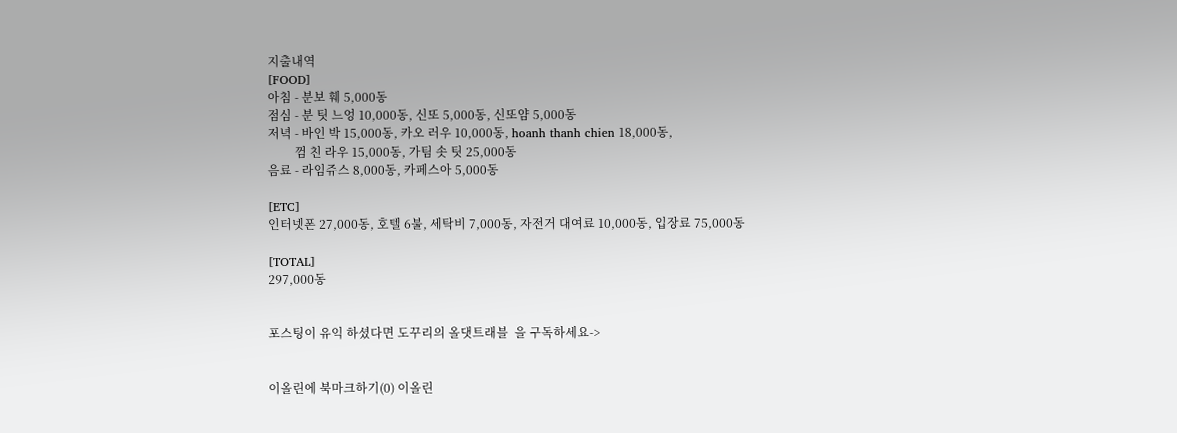지출내역
[FOOD]
아침 - 분보 훼 5,000동
점심 - 분 팃 느엉 10,000동, 신또 5,000동, 신또얌 5,000동
저녁 - 바인 박 15,000동, 카오 러우 10,000동, hoanh thanh chien 18,000동,
         껌 친 라우 15,000동, 가팀 솟 팃 25,000동
음료 - 라임쥬스 8,000동, 카페스아 5,000동

[ETC]
인터넷폰 27,000동, 호텔 6불, 세탁비 7,000동, 자전거 대여료 10,000동, 입장료 75,000동

[TOTAL]
297,000동


포스팅이 유익 하셨다면 도꾸리의 올댓트래블  을 구독하세요->


이올린에 북마크하기(0) 이올린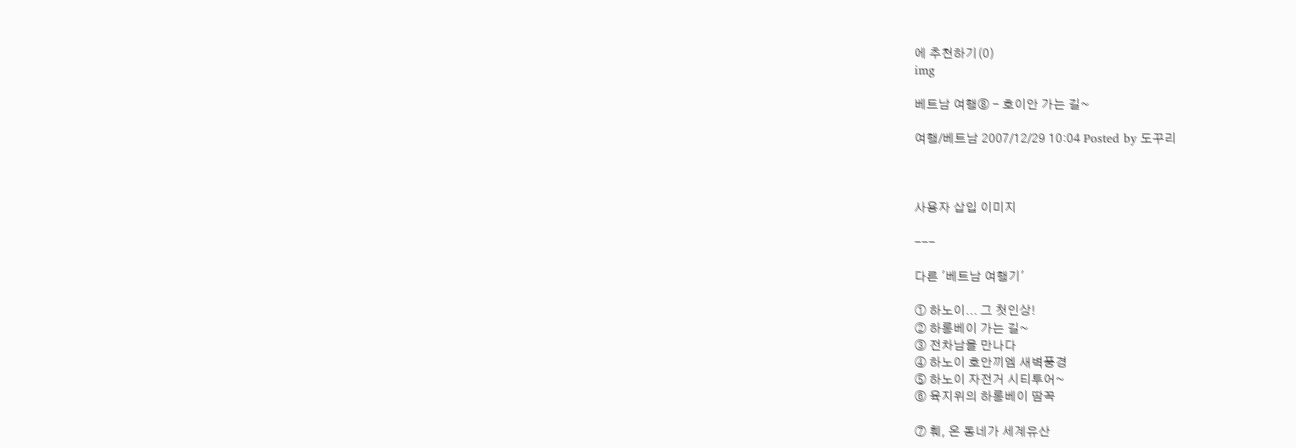에 추천하기(0)
img

베트남 여행⑧ - 호이안 가는 길~

여행/베트남 2007/12/29 10:04 Posted by 도꾸리



사용자 삽입 이미지

---

다른 '베트남 여행기'

① 하노이... 그 첫인상!
② 하롱베이 가는 길~
③ 전차남을 만나다
④ 하노이 호안끼엠 새벽풍경
⑤ 하노이 자전거 시티투어~
⑥ 육지위의 하롱베이 땀꼭

⑦ 훼, 온 동네가 세계유산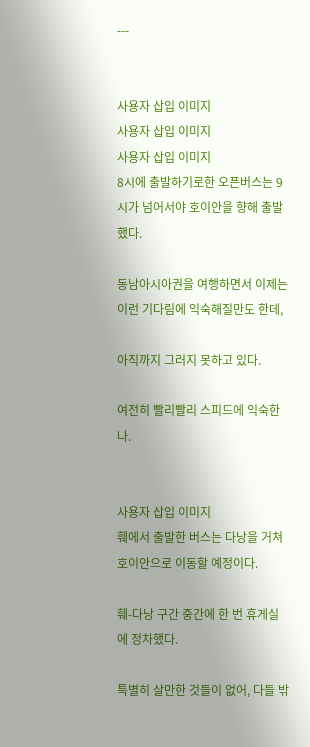---


사용자 삽입 이미지
사용자 삽입 이미지
사용자 삽입 이미지
8시에 출발하기로한 오픈버스는 9시가 넘어서야 호이안을 향해 출발했다.

동남아시아권을 여행하면서 이제는 이런 기다림에 익숙해질만도 한데,

아직까지 그러지 못하고 있다.

여전히 빨리빨리 스피드에 익숙한 나.


사용자 삽입 이미지
훼에서 출발한 버스는 다낭을 거쳐 호이안으로 이동할 예정이다.

훼-다낭 구간 중간에 한 번 휴게실에 정차했다.

특별히 살만한 것들이 없어, 다들 밖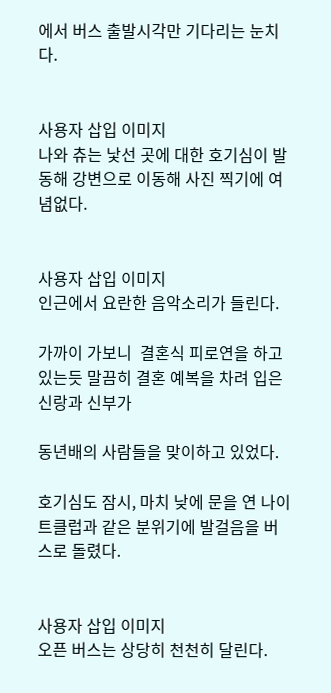에서 버스 출발시각만 기다리는 눈치다.


사용자 삽입 이미지
나와 츄는 낯선 곳에 대한 호기심이 발동해 강변으로 이동해 사진 찍기에 여념없다.


사용자 삽입 이미지
인근에서 요란한 음악소리가 들린다.

가까이 가보니  결혼식 피로연을 하고 있는듯 말끔히 결혼 예복을 차려 입은 신랑과 신부가

동년배의 사람들을 맞이하고 있었다.

호기심도 잠시, 마치 낮에 문을 연 나이트클럽과 같은 분위기에 발걸음을 버스로 돌렸다.


사용자 삽입 이미지
오픈 버스는 상당히 천천히 달린다.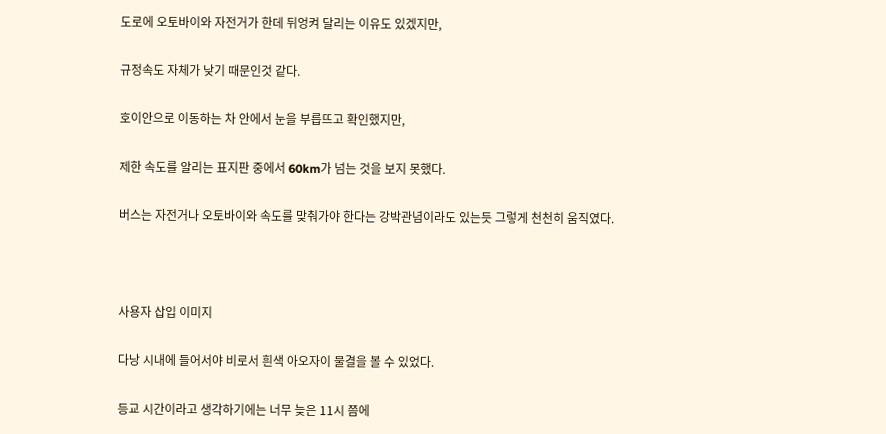도로에 오토바이와 자전거가 한데 뒤엉켜 달리는 이유도 있겠지만,

규정속도 자체가 낮기 때문인것 같다.

호이안으로 이동하는 차 안에서 눈을 부릅뜨고 확인했지만,

제한 속도를 알리는 표지판 중에서 60km가 넘는 것을 보지 못했다.

버스는 자전거나 오토바이와 속도를 맞춰가야 한다는 강박관념이라도 있는듯 그렇게 천천히 움직였다.



사용자 삽입 이미지

다낭 시내에 들어서야 비로서 흰색 아오자이 물결을 볼 수 있었다.

등교 시간이라고 생각하기에는 너무 늦은 11시 쯤에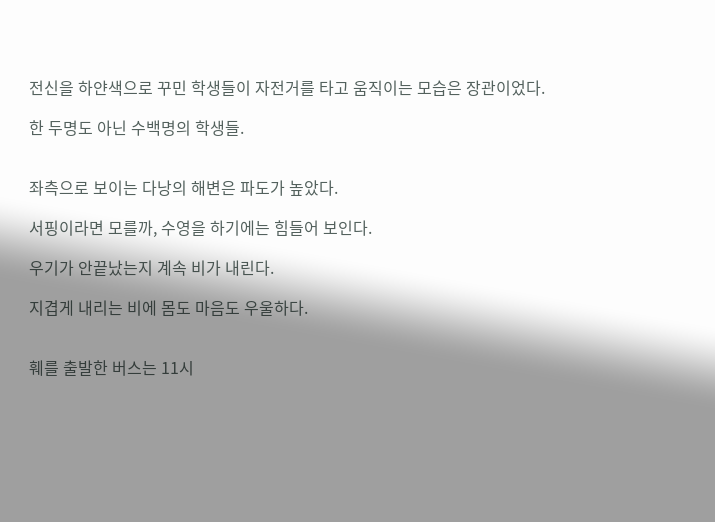전신을 하얀색으로 꾸민 학생들이 자전거를 타고 움직이는 모습은 장관이었다.

한 두명도 아닌 수백명의 학생들.


좌측으로 보이는 다낭의 해변은 파도가 높았다.

서핑이라면 모를까, 수영을 하기에는 힘들어 보인다.

우기가 안끝났는지 계속 비가 내린다.

지겹게 내리는 비에 몸도 마음도 우울하다.


훼를 출발한 버스는 11시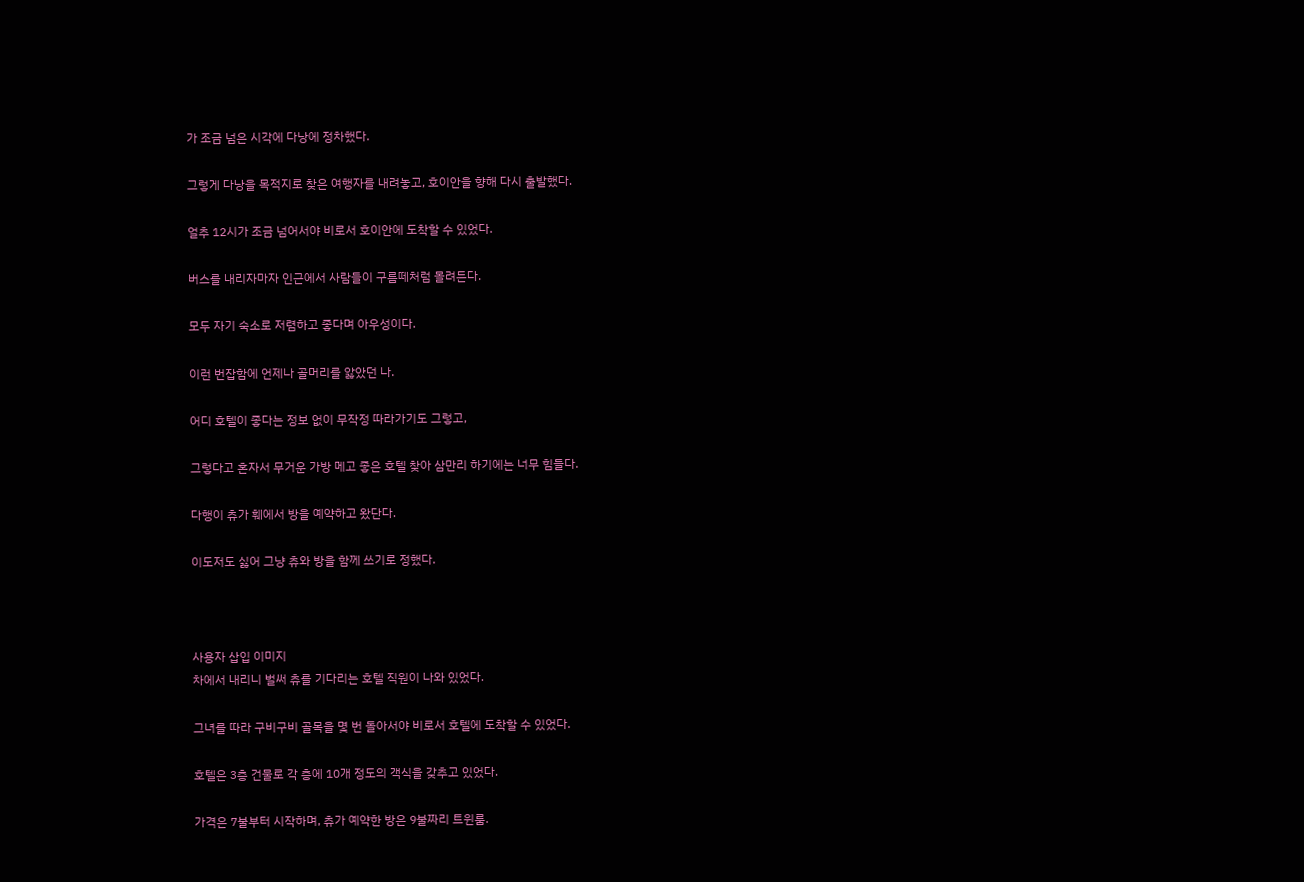가 조금 넘은 시각에 다낭에 정차했다.

그렇게 다낭을 목적지로 찾은 여행자를 내려놓고, 호이안을 향해 다시 출발했다.

얼추 12시가 조금 넘어서야 비로서 호이안에 도착할 수 있었다.

버스를 내리자마자 인근에서 사람들이 구름떼처럼 몰려든다.

모두 자기 숙소로 저렴하고 좋다며 아우성이다.

이런 번잡함에 언제나 골머리를 앓았던 나.

어디 호텔이 좋다는 정보 없이 무작정 따라가기도 그렇고,

그렇다고 혼자서 무거운 가방 메고 좋은 호텔 찾아 삼만리 하기에는 너무 힘들다.

다행이 츄가 훼에서 방을 예약하고 왔단다.

이도저도 싫어 그냥 츄와 방을 함께 쓰기로 정했다.



사용자 삽입 이미지
차에서 내리니 벌써 츄를 기다리는 호텔 직원이 나와 있었다.

그녀를 따라 구비구비 골목을 몇 번 돌아서야 비로서 호텔에 도착할 수 있었다.

호텔은 3층 건물로 각 층에 10개 정도의 객식을 갖추고 있었다.

가격은 7불부터 시작하며, 츄가 예약한 방은 9불짜리 트윈룸.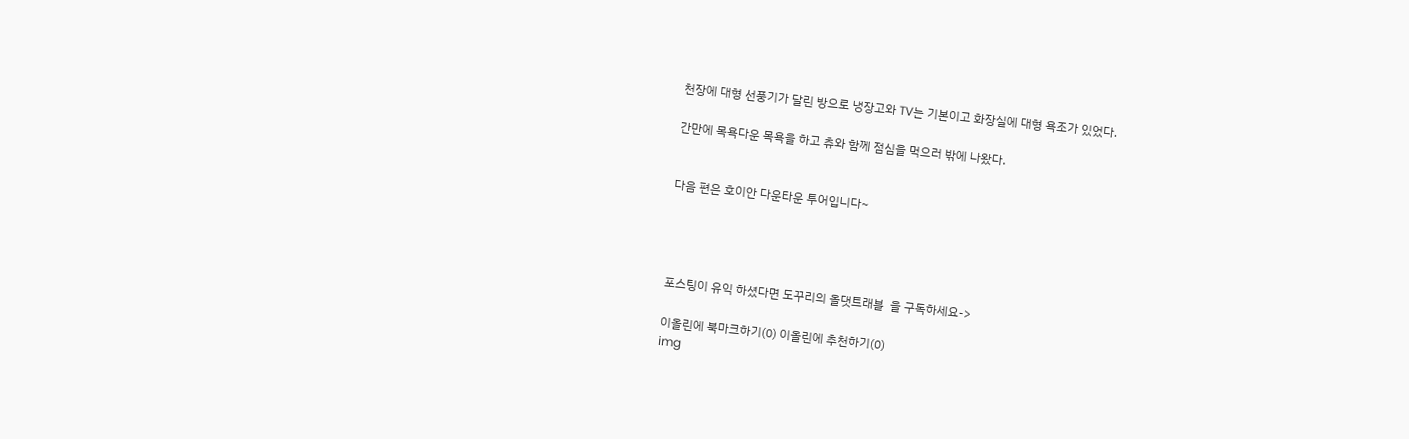천장에 대형 선풍기가 달린 방으로 냉장고와 TV는 기본이고 화장실에 대형 욕조가 있었다.

간만에 목욕다운 목욕을 하고 츄와 함께 점심을 먹으러 밖에 나왔다.


다음 편은 호이안 다운타운 투어입니다~




포스팅이 유익 하셨다면 도꾸리의 올댓트래블  을 구독하세요->

이올린에 북마크하기(0) 이올린에 추천하기(0)
img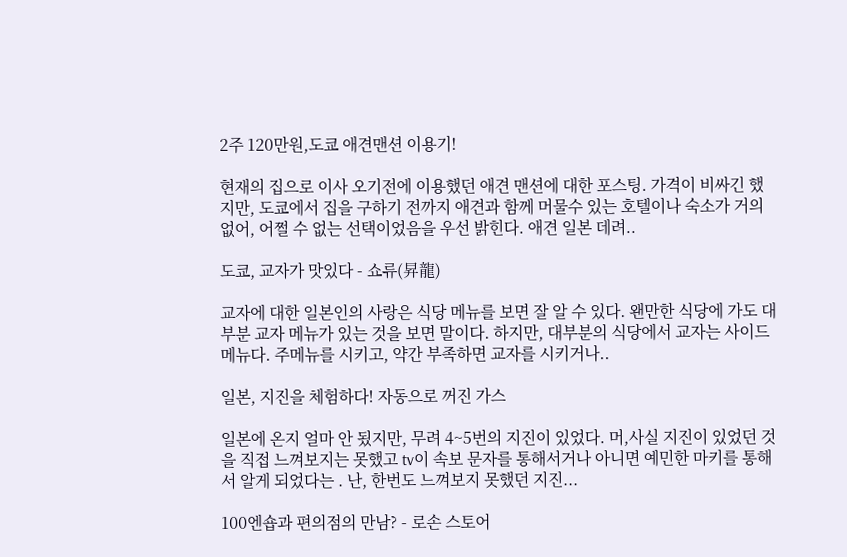2주 120만원,도쿄 애견맨션 이용기!

현재의 집으로 이사 오기전에 이용했던 애견 맨션에 대한 포스팅. 가격이 비싸긴 했지만, 도쿄에서 집을 구하기 전까지 애견과 함께 머물수 있는 호텔이나 숙소가 거의 없어, 어쩔 수 없는 선택이었음을 우선 밝힌다. 애견 일본 데려..

도쿄, 교자가 맛있다 - 쇼류(昇龍)

교자에 대한 일본인의 사랑은 식당 메뉴를 보면 잘 알 수 있다. 왠만한 식당에 가도 대부분 교자 메뉴가 있는 것을 보면 말이다. 하지만, 대부분의 식당에서 교자는 사이드 메뉴다. 주메뉴를 시키고, 약간 부족하면 교자를 시키거나..

일본, 지진을 체험하다! 자동으로 꺼진 가스

일본에 온지 얼마 안 됬지만, 무려 4~5번의 지진이 있었다. 머,사실 지진이 있었던 것을 직접 느껴보지는 못했고 tv이 속보 문자를 통해서거나 아니면 예민한 마키를 통해서 알게 되었다는 . 난, 한번도 느껴보지 못했던 지진...

100엔숍과 편의점의 만남? - 로손 스토어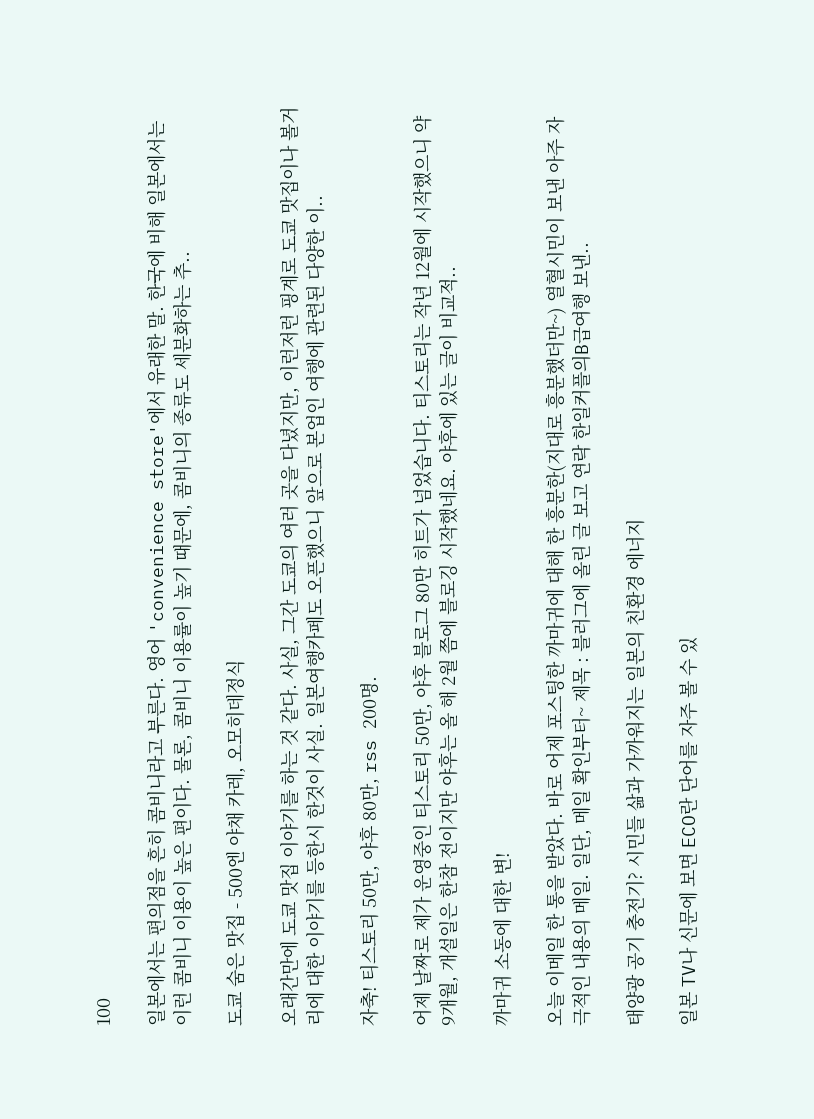100

일본에서는 편의점을 흔히 콤비니라고 부른다. 영어 'convenience store'에서 유래한 말. 한국에 비해 일본에서는 이런 콤비니 이용이 높은 편이다. 물론, 콤비니 이용률이 높기 때문에, 콤비니의 종류도 세분화하는 추..

도쿄 숨은 맛집 - 500엔 야채 카레, 오모히데정식

오래간만에 도쿄 맛집 이야기를 하는 것 같다. 사실, 그간 도쿄의 여러 곳을 다녔지만, 이런저런 핑계로 도쿄 맛집이나 볼거리에 대한 이야기를 등한시 한것이 사실. 일본여행카페도 오픈했으니 앞으로 본업인 여행에 관련된 다양한 이..

자축! 티스토리 50만, 야후 80만, rss 200명.

어제 날짜로 제가 운영중인 티스토리 50만, 야후 블로그 80만 히트가 넘었습니다. 티스토리는 작년 12월에 시작했으니 약 9개월, 개설일은 한참 전이지만 야후는 올 해 2월 쯤에 블로깅 시작했네요. 야후에 있는 글이 비교적..

까마귀 소동에 대한 변!

오늘 이메일 한 통을 받았다. 바로 어제 포스팅한 까마귀에 대해 한 흥분한(지대로 흥분했더만~) 열혈시민이 보낸 아주 자극적인 내용의 메일. 일단, 메일 확인부터~ 제목 : 블러그에 올린 글 보고 연락 한일커플의B급여행 보낸..

태양광 공기 충전기? 시민들 삶과 가까워지는 일본의 친환경 에너지

일본 TV나 신문에 보면 ECO란 단어를 자주 볼 수 있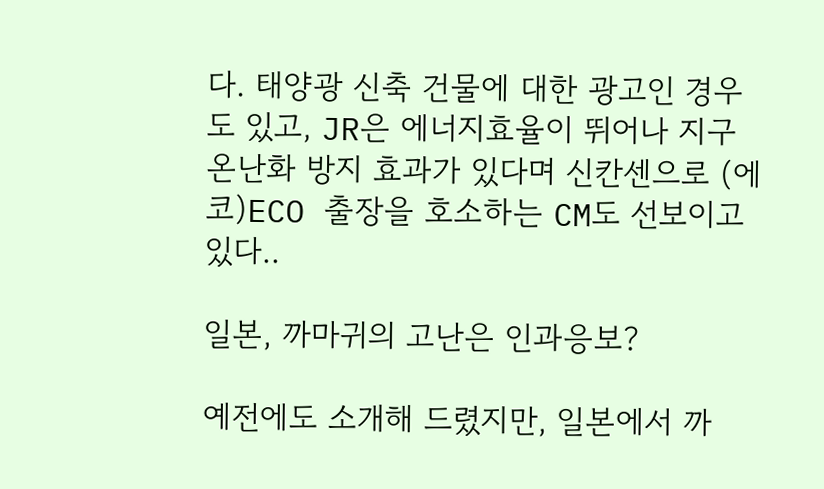다. 태양광 신축 건물에 대한 광고인 경우도 있고, JR은 에너지효율이 뛰어나 지구온난화 방지 효과가 있다며 신칸센으로 (에코)ECO 출장을 호소하는 CM도 선보이고 있다..

일본, 까마귀의 고난은 인과응보?

예전에도 소개해 드렸지만, 일본에서 까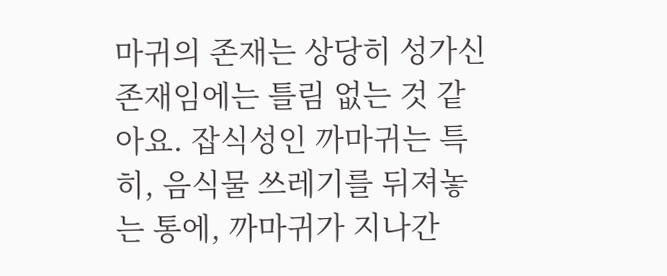마귀의 존재는 상당히 성가신 존재임에는 틀림 없는 것 같아요. 잡식성인 까마귀는 특히, 음식물 쓰레기를 뒤져놓는 통에, 까마귀가 지나간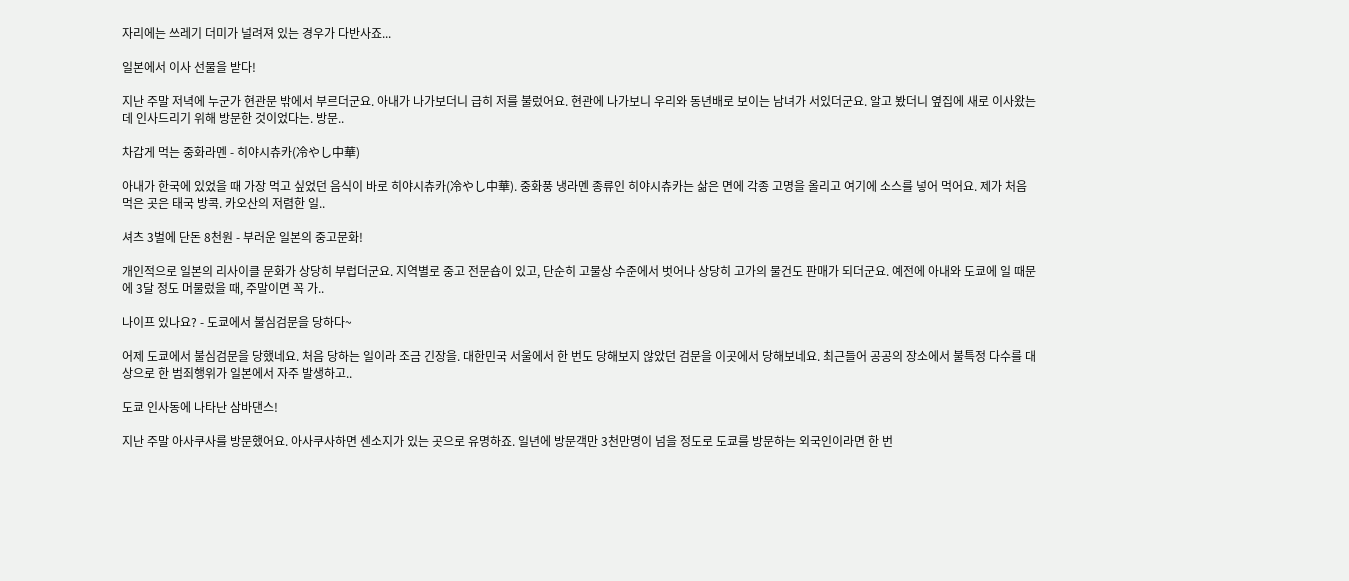자리에는 쓰레기 더미가 널려져 있는 경우가 다반사죠...

일본에서 이사 선물을 받다!

지난 주말 저녁에 누군가 현관문 밖에서 부르더군요. 아내가 나가보더니 급히 저를 불렀어요. 현관에 나가보니 우리와 동년배로 보이는 남녀가 서있더군요. 알고 봤더니 옆집에 새로 이사왔는데 인사드리기 위해 방문한 것이었다는. 방문..

차갑게 먹는 중화라멘 - 히야시츄카(冷やし中華)

아내가 한국에 있었을 때 가장 먹고 싶었던 음식이 바로 히야시츄카(冷やし中華). 중화풍 냉라멘 종류인 히야시츄카는 삶은 면에 각종 고명을 올리고 여기에 소스를 넣어 먹어요. 제가 처음 먹은 곳은 태국 방콕. 카오산의 저렴한 일..

셔츠 3벌에 단돈 8천원 - 부러운 일본의 중고문화!

개인적으로 일본의 리사이클 문화가 상당히 부럽더군요. 지역별로 중고 전문숍이 있고, 단순히 고물상 수준에서 벗어나 상당히 고가의 물건도 판매가 되더군요. 예전에 아내와 도쿄에 일 때문에 3달 정도 머물렀을 때, 주말이면 꼭 가..

나이프 있나요? - 도쿄에서 불심검문을 당하다~

어제 도쿄에서 불심검문을 당했네요. 처음 당하는 일이라 조금 긴장을. 대한민국 서울에서 한 번도 당해보지 않았던 검문을 이곳에서 당해보네요. 최근들어 공공의 장소에서 불특정 다수를 대상으로 한 범죄행위가 일본에서 자주 발생하고..

도쿄 인사동에 나타난 삼바댄스!

지난 주말 아사쿠사를 방문했어요. 아사쿠사하면 센소지가 있는 곳으로 유명하죠. 일년에 방문객만 3천만명이 넘을 정도로 도쿄를 방문하는 외국인이라면 한 번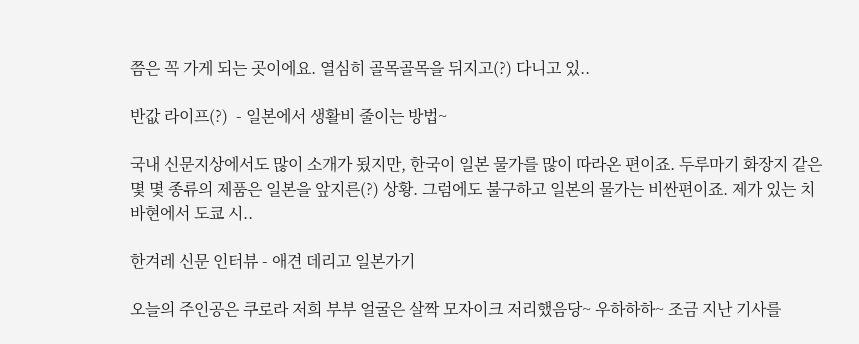쯤은 꼭 가게 되는 곳이에요. 열심히 골목골목을 뒤지고(?) 다니고 있..

반값 라이프(?)  - 일본에서 생활비 줄이는 방법~

국내 신문지상에서도 많이 소개가 됬지만, 한국이 일본 물가를 많이 따라온 편이죠. 두루마기 화장지 같은 몇 몇 종류의 제품은 일본을 앞지른(?) 상황. 그럼에도 불구하고 일본의 물가는 비싼편이죠. 제가 있는 치바현에서 도쿄 시..

한겨레 신문 인터뷰 - 애견 데리고 일본가기

오늘의 주인공은 쿠로라 저희 부부 얼굴은 살짝 모자이크 저리했음당~ 우하하하~ 조금 지난 기사를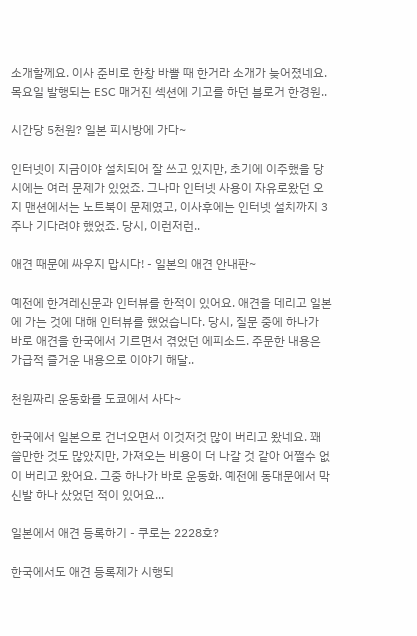소개할께요. 이사 준비로 한창 바쁠 때 한거라 소개가 늦어졌네요. 목요일 발행되는 ESC 매거진 섹션에 기고를 하던 블로거 한경원..

시간당 5천원? 일본 피시방에 가다~

인터넷이 지금이야 설치되어 잘 쓰고 있지만, 초기에 이주했을 당시에는 여러 문제가 있었죠. 그나마 인터넷 사용이 자유로왔던 오지 맨션에서는 노트북이 문제였고, 이사후에는 인터넷 설치까지 3주나 기다려야 했었죠. 당시, 이런저런..

애견 때문에 싸우지 맙시다! - 일본의 애견 안내판~

예전에 한겨레신문과 인터뷰를 한적이 있어요. 애견을 데리고 일본에 가는 것에 대해 인터뷰를 했었습니다. 당시, 질문 중에 하나가 바로 애견을 한국에서 기르면서 겪었던 에피소드. 주문한 내용은 가급적 즐거운 내용으로 이야기 해달..

천원짜리 운동화를 도쿄에서 사다~

한국에서 일본으로 건너오면서 이것저것 많이 버리고 왔네요. 꽤 쓸만한 것도 많았지만, 가져오는 비용이 더 나갈 것 같아 어쩔수 없이 버리고 왔어요. 그중 하나가 바로 운동화. 예전에 동대문에서 막신발 하나 샀었던 적이 있어요...

일본에서 애견 등록하기 - 쿠로는 2228호?

한국에서도 애견 등록제가 시행되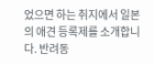었으면 하는 취지에서 일본의 애견 등록제를 소개합니다. 반려동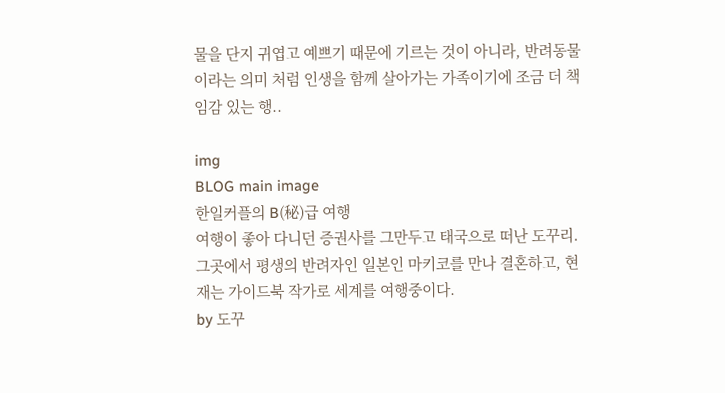물을 단지 귀엽고 예쁘기 때문에 기르는 것이 아니라, 반려동물이라는 의미 처럼 인생을 함께 살아가는 가족이기에 조금 더 책임감 있는 행..

img
BLOG main image
한일커플의 B(秘)급 여행
여행이 좋아 다니던 증권사를 그만두고 태국으로 떠난 도꾸리. 그곳에서 평생의 반려자인 일본인 마키코를 만나 결혼하고, 현재는 가이드북 작가로 세계를 여행중이다.
by 도꾸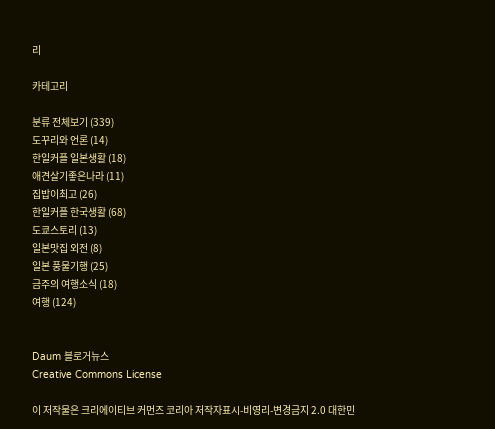리

카테고리

분류 전체보기 (339)
도꾸리와 언론 (14)
한일커플 일본생활 (18)
애견살기좋은나라 (11)
집밥이최고 (26)
한일커플 한국생활 (68)
도쿄스토리 (13)
일본맛집 외전 (8)
일본 풍물기행 (25)
금주의 여행소식 (18)
여행 (124)


Daum 블로거뉴스
Creative Commons License

이 저작물은 크리에이티브 커먼즈 코리아 저작자표시-비영리-변경금지 2.0 대한민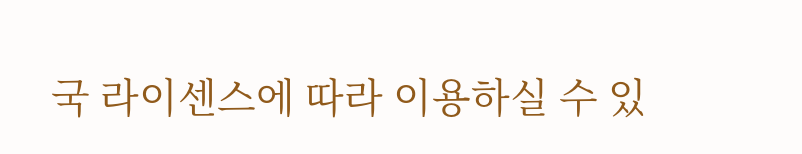국 라이센스에 따라 이용하실 수 있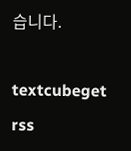습니다.

textcubeget rss